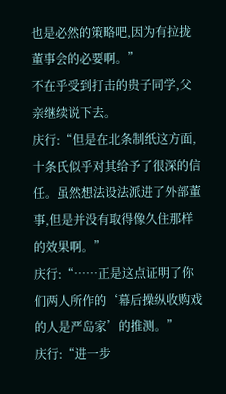也是必然的策略吧,因为有拉拢董事会的必要啊。”
不在乎受到打击的贵子同学,父亲继续说下去。
庆行:“但是在北条制纸这方面,十条氏似乎对其给予了很深的信任。虽然想法设法派进了外部董事,但是并没有取得像久住那样的效果啊。”
庆行:“……正是这点证明了你们两人所作的‘幕后操纵收购戏的人是严岛家’的推测。”
庆行:“进一步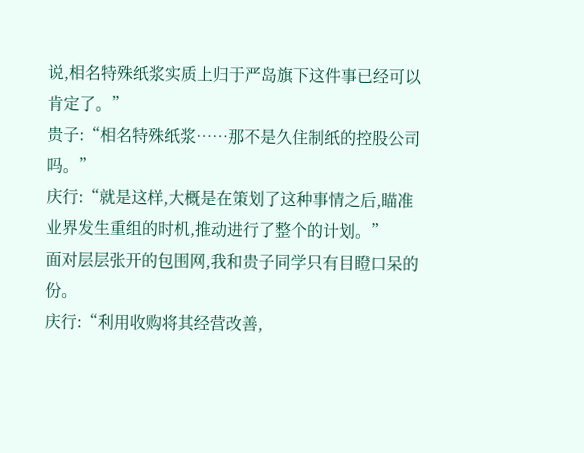说,相名特殊纸浆实质上归于严岛旗下这件事已经可以肯定了。”
贵子:“相名特殊纸浆……那不是久住制纸的控股公司吗。”
庆行:“就是这样,大概是在策划了这种事情之后,瞄准业界发生重组的时机,推动进行了整个的计划。”
面对层层张开的包围网,我和贵子同学只有目瞪口呆的份。
庆行:“利用收购将其经营改善,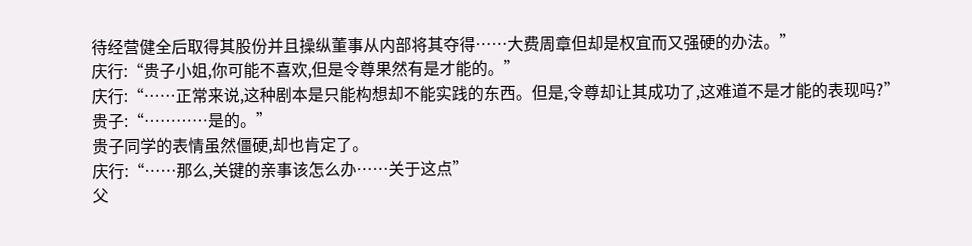待经营健全后取得其股份并且操纵董事从内部将其夺得……大费周章但却是权宜而又强硬的办法。”
庆行:“贵子小姐,你可能不喜欢,但是令尊果然有是才能的。”
庆行:“……正常来说,这种剧本是只能构想却不能实践的东西。但是,令尊却让其成功了,这难道不是才能的表现吗?”
贵子:“…………是的。”
贵子同学的表情虽然僵硬,却也肯定了。
庆行:“……那么,关键的亲事该怎么办……关于这点”
父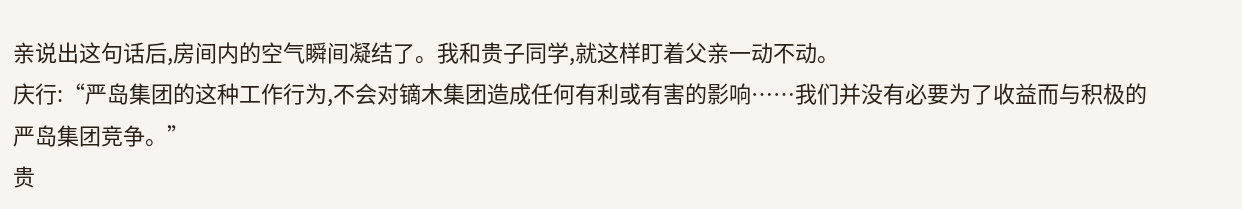亲说出这句话后,房间内的空气瞬间凝结了。我和贵子同学,就这样盯着父亲一动不动。
庆行:“严岛集团的这种工作行为,不会对镝木集团造成任何有利或有害的影响……我们并没有必要为了收益而与积极的严岛集团竞争。”
贵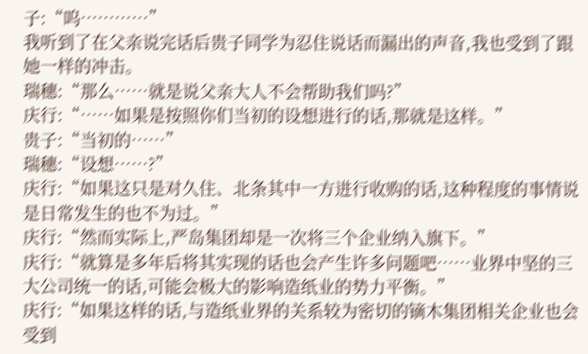子:“呜…………”
我听到了在父亲说完话后贵子同学为忍住说话而漏出的声音,我也受到了跟她一样的冲击。
瑞穗:“那么……就是说父亲大人不会帮助我们吗?”
庆行:“……如果是按照你们当初的设想进行的话,那就是这样。”
贵子:“当初的……”
瑞穗:“设想……?”
庆行:“如果这只是对久住、北条其中一方进行收购的话,这种程度的事情说是日常发生的也不为过。”
庆行:“然而实际上,严岛集团却是一次将三个企业纳入旗下。”
庆行:“就算是多年后将其实现的话也会产生许多问题吧……业界中坚的三大公司统一的话,可能会极大的影响造纸业的势力平衡。”
庆行:“如果这样的话,与造纸业界的关系较为密切的镝木集团相关企业也会受到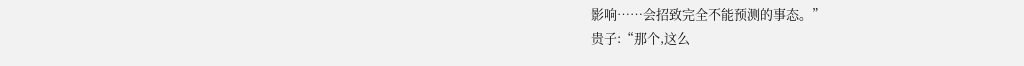影响……会招致完全不能预测的事态。”
贵子:“那个,这么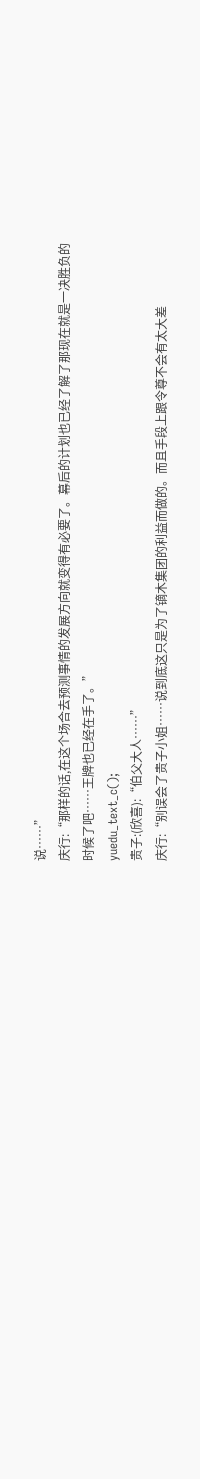说……”
庆行:“那样的话,在这个场合去预测事情的发展方向就变得有必要了。幕后的计划也已经了解了那现在就是一决胜负的时候了吧……王牌也已经在手了。”
yuedu_text_c();
贵子:(欣喜):“伯父大人……”
庆行:“别误会了贵子小姐……说到底这只是为了镝木集团的利益而做的。而且手段上跟令尊不会有太大差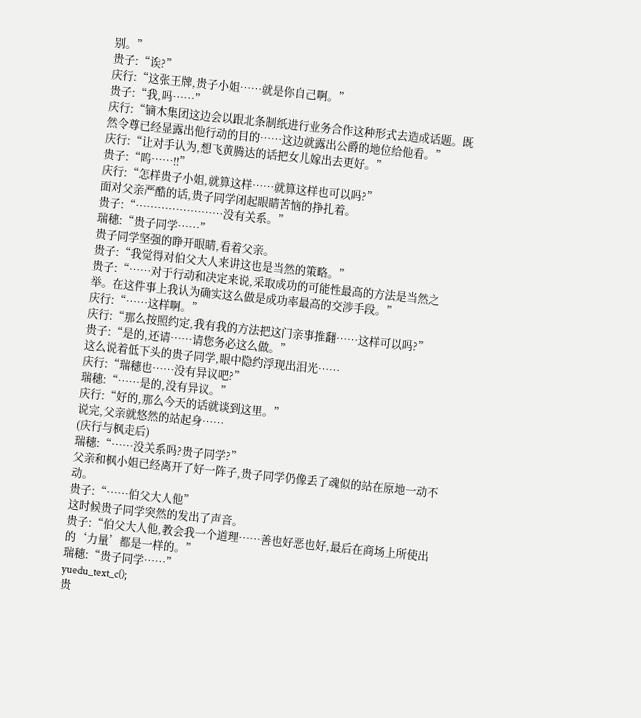别。”
贵子:“诶?”
庆行:“这张王牌,贵子小姐……就是你自己啊。”
贵子:“我,吗……”
庆行:“镝木集团这边会以跟北条制纸进行业务合作这种形式去造成话题。既然令尊已经显露出他行动的目的……这边就露出公爵的地位给他看。”
庆行:“让对手认为,想飞黄腾达的话把女儿嫁出去更好。”
贵子:“呜……!!”
庆行:“怎样贵子小姐,就算这样……就算这样也可以吗?”
面对父亲严酷的话,贵子同学闭起眼睛苦恼的挣扎着。
贵子:“……………………没有关系。”
瑞穗:“贵子同学……”
贵子同学坚强的睁开眼睛,看着父亲。
贵子:“我觉得对伯父大人来讲这也是当然的策略。”
贵子:“……对于行动和决定来说,采取成功的可能性最高的方法是当然之举。在这件事上我认为确实这么做是成功率最高的交涉手段。”
庆行:“……这样啊。”
庆行:“那么按照约定,我有我的方法把这门亲事推翻……这样可以吗?”
贵子:“是的,还请……请您务必这么做。”
这么说着低下头的贵子同学,眼中隐约浮现出泪光……
庆行:“瑞穗也……没有异议吧?”
瑞穗:“……是的,没有异议。”
庆行:“好的,那么今天的话就谈到这里。”
说完,父亲就悠然的站起身……
(庆行与枫走后)
瑞穗:“……没关系吗?贵子同学?”
父亲和枫小姐已经离开了好一阵子,贵子同学仍像丢了魂似的站在原地一动不动。
贵子:“……伯父大人他”
这时候贵子同学突然的发出了声音。
贵子:“伯父大人他,教会我一个道理……善也好恶也好,最后在商场上所使出的‘力量’都是一样的。”
瑞穗:“贵子同学……”
yuedu_text_c();
贵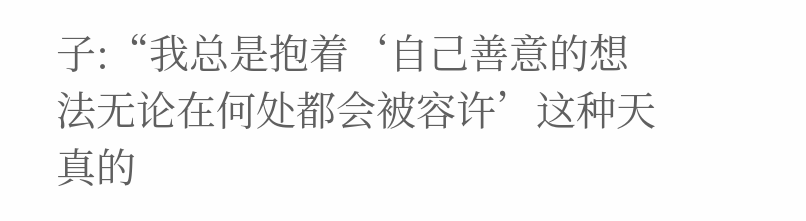子:“我总是抱着‘自己善意的想法无论在何处都会被容许’这种天真的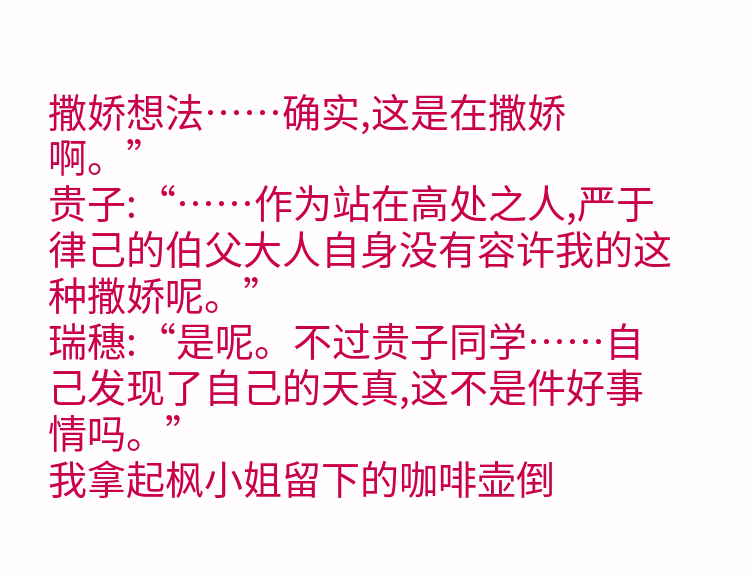撒娇想法……确实,这是在撒娇啊。”
贵子:“……作为站在高处之人,严于律己的伯父大人自身没有容许我的这种撒娇呢。”
瑞穗:“是呢。不过贵子同学……自己发现了自己的天真,这不是件好事情吗。”
我拿起枫小姐留下的咖啡壶倒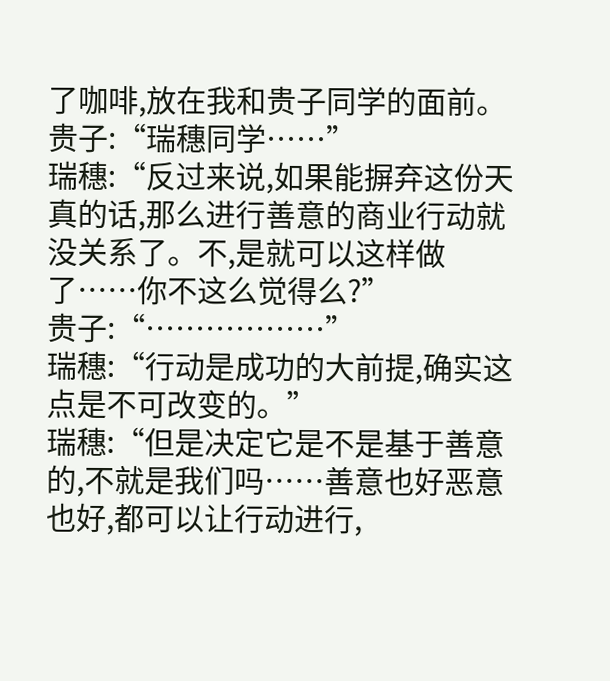了咖啡,放在我和贵子同学的面前。
贵子:“瑞穗同学……”
瑞穗:“反过来说,如果能摒弃这份天真的话,那么进行善意的商业行动就没关系了。不,是就可以这样做了……你不这么觉得么?”
贵子:“………………”
瑞穗:“行动是成功的大前提,确实这点是不可改变的。”
瑞穗:“但是决定它是不是基于善意的,不就是我们吗……善意也好恶意也好,都可以让行动进行,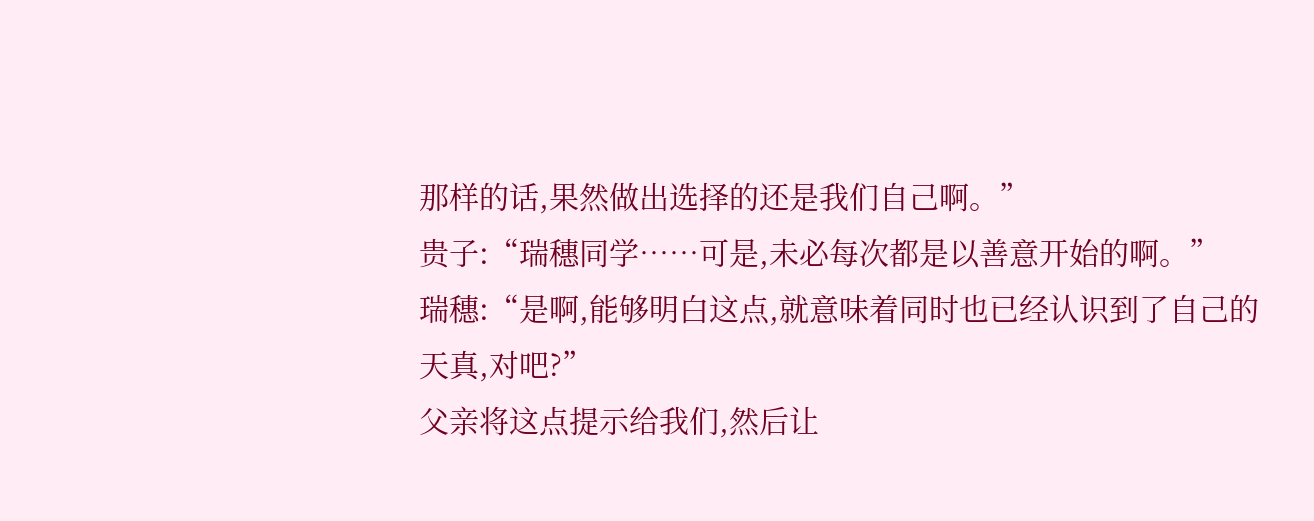那样的话,果然做出选择的还是我们自己啊。”
贵子:“瑞穗同学……可是,未必每次都是以善意开始的啊。”
瑞穗:“是啊,能够明白这点,就意味着同时也已经认识到了自己的天真,对吧?”
父亲将这点提示给我们,然后让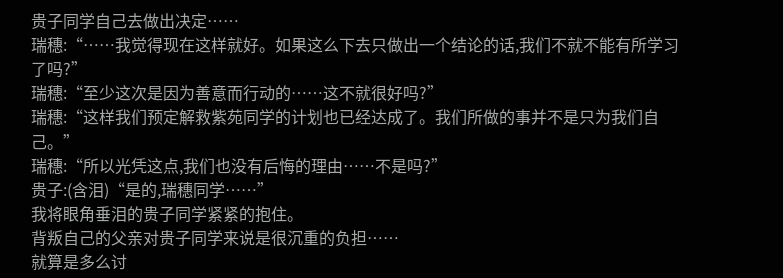贵子同学自己去做出决定……
瑞穗:“……我觉得现在这样就好。如果这么下去只做出一个结论的话,我们不就不能有所学习了吗?”
瑞穗:“至少这次是因为善意而行动的……这不就很好吗?”
瑞穗:“这样我们预定解救紫苑同学的计划也已经达成了。我们所做的事并不是只为我们自己。”
瑞穗:“所以光凭这点,我们也没有后悔的理由……不是吗?”
贵子:(含泪)“是的,瑞穗同学……”
我将眼角垂泪的贵子同学紧紧的抱住。
背叛自己的父亲对贵子同学来说是很沉重的负担……
就算是多么讨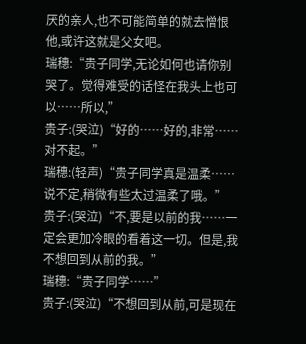厌的亲人,也不可能简单的就去憎恨他,或许这就是父女吧。
瑞穗:“贵子同学,无论如何也请你别哭了。觉得难受的话怪在我头上也可以……所以,”
贵子:(哭泣)“好的……好的,非常……对不起。”
瑞穗:(轻声)“贵子同学真是温柔……说不定,稍微有些太过温柔了哦。”
贵子:(哭泣)“不,要是以前的我……一定会更加冷眼的看着这一切。但是,我不想回到从前的我。”
瑞穗:“贵子同学……”
贵子:(哭泣)“不想回到从前,可是现在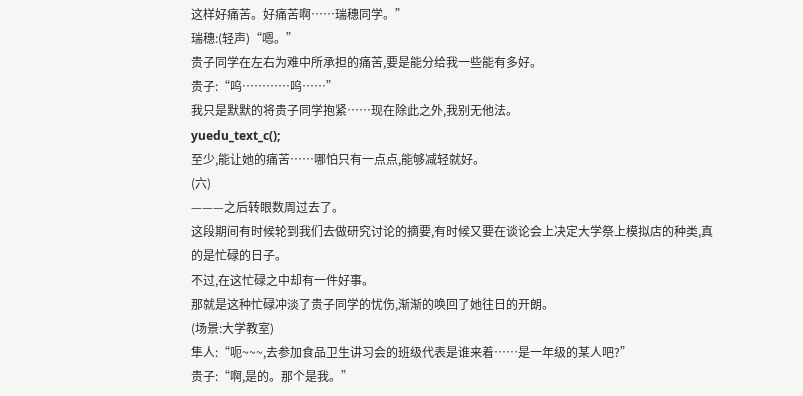这样好痛苦。好痛苦啊……瑞穗同学。”
瑞穗:(轻声)“嗯。”
贵子同学在左右为难中所承担的痛苦,要是能分给我一些能有多好。
贵子:“呜…………呜……”
我只是默默的将贵子同学抱紧……现在除此之外,我别无他法。
yuedu_text_c();
至少,能让她的痛苦……哪怕只有一点点,能够减轻就好。
(六)
———之后转眼数周过去了。
这段期间有时候轮到我们去做研究讨论的摘要,有时候又要在谈论会上决定大学祭上模拟店的种类,真的是忙碌的日子。
不过,在这忙碌之中却有一件好事。
那就是这种忙碌冲淡了贵子同学的忧伤,渐渐的唤回了她往日的开朗。
(场景:大学教室)
隼人:“呃~~~,去参加食品卫生讲习会的班级代表是谁来着……是一年级的某人吧?”
贵子:“啊,是的。那个是我。”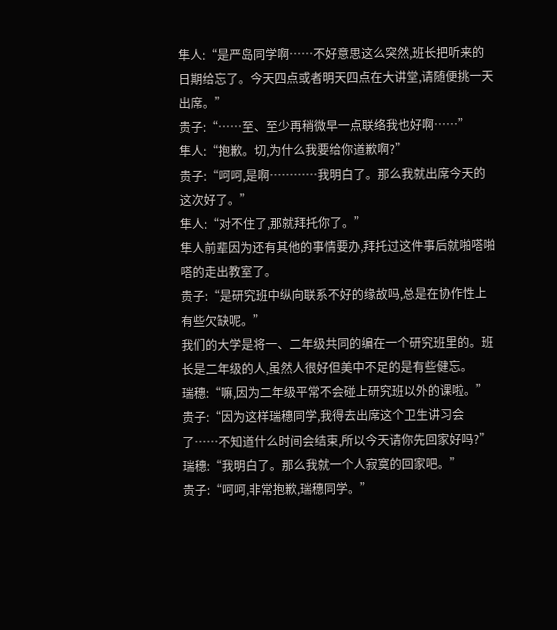隼人:“是严岛同学啊……不好意思这么突然,班长把听来的日期给忘了。今天四点或者明天四点在大讲堂,请随便挑一天出席。”
贵子:“……至、至少再稍微早一点联络我也好啊……”
隼人:“抱歉。切,为什么我要给你道歉啊?”
贵子:“呵呵,是啊…………我明白了。那么我就出席今天的这次好了。”
隼人:“对不住了,那就拜托你了。”
隼人前辈因为还有其他的事情要办,拜托过这件事后就啪嗒啪嗒的走出教室了。
贵子:“是研究班中纵向联系不好的缘故吗,总是在协作性上有些欠缺呢。”
我们的大学是将一、二年级共同的编在一个研究班里的。班长是二年级的人,虽然人很好但美中不足的是有些健忘。
瑞穗:“嘛,因为二年级平常不会碰上研究班以外的课啦。”
贵子:“因为这样瑞穗同学,我得去出席这个卫生讲习会了……不知道什么时间会结束,所以今天请你先回家好吗?”
瑞穗:“我明白了。那么我就一个人寂寞的回家吧。”
贵子:“呵呵,非常抱歉,瑞穗同学。”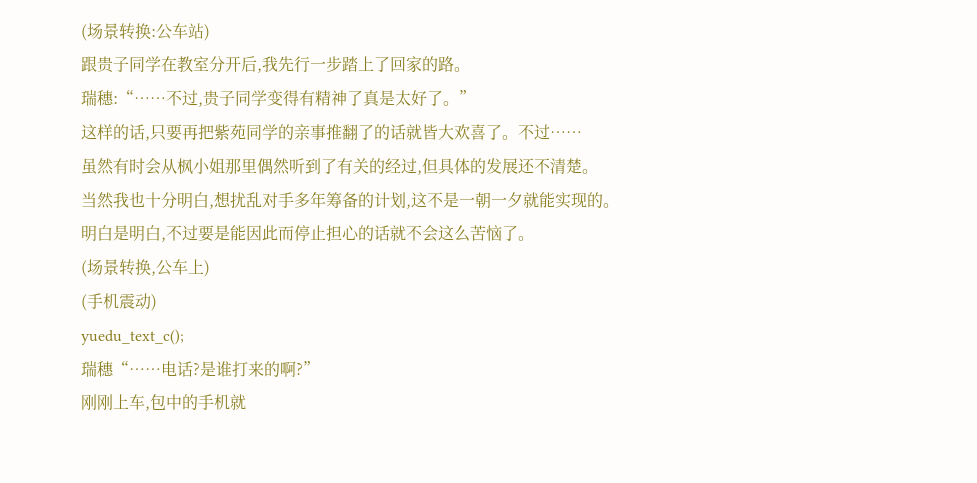(场景转换:公车站)
跟贵子同学在教室分开后,我先行一步踏上了回家的路。
瑞穗:“……不过,贵子同学变得有精神了真是太好了。”
这样的话,只要再把紫苑同学的亲事推翻了的话就皆大欢喜了。不过……
虽然有时会从枫小姐那里偶然听到了有关的经过,但具体的发展还不清楚。
当然我也十分明白,想扰乱对手多年筹备的计划,这不是一朝一夕就能实现的。
明白是明白,不过要是能因此而停止担心的话就不会这么苦恼了。
(场景转换,公车上)
(手机震动)
yuedu_text_c();
瑞穗“……电话?是谁打来的啊?”
刚刚上车,包中的手机就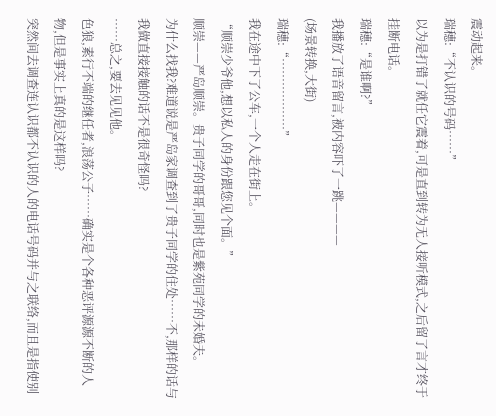震动起来。
瑞穗:“不认识的号码……”
以为是打错了就任它震着,可是直到转为无人接听模式,之后留了言才终于挂断电话。
瑞穗:“是谁啊?”
我播放了语音留言,被内容吓了一跳————
(场景转换,大街)
瑞穗:“………………”
我在途中下了公车,一个人走在街上。
“顺崇少爷他,想以私人的身份跟您见个面。”
顺崇——严岛顺崇。贵子同学的哥哥,同时也是紫苑同学的未婚夫。
为什么找我?难道说是严岛家调查到了贵子同学的住处……不,那样的话与我做直接接触的话不是很奇怪吗?
……总之,要去见见他。
色狼,素行不端的继任者,浪荡公子……确实是个各种恶评源源不断的人物,但是事实上真的是这样吗?
突然间去调查连认识都不认识的人的电话号码并与之联络,而且是指使别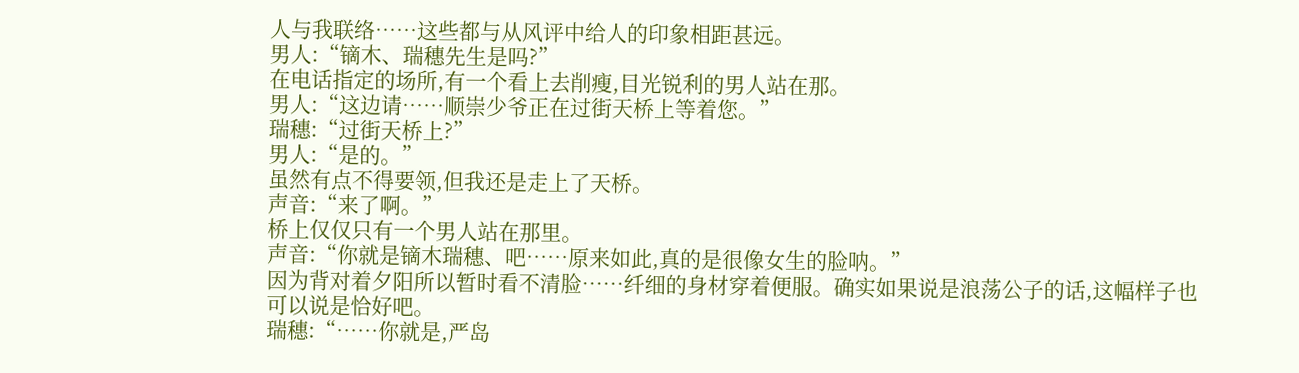人与我联络……这些都与从风评中给人的印象相距甚远。
男人:“镝木、瑞穗先生是吗?”
在电话指定的场所,有一个看上去削瘦,目光锐利的男人站在那。
男人:“这边请……顺崇少爷正在过街天桥上等着您。”
瑞穗:“过街天桥上?”
男人:“是的。”
虽然有点不得要领,但我还是走上了天桥。
声音:“来了啊。”
桥上仅仅只有一个男人站在那里。
声音:“你就是镝木瑞穗、吧……原来如此,真的是很像女生的脸呐。”
因为背对着夕阳所以暂时看不清脸……纤细的身材穿着便服。确实如果说是浪荡公子的话,这幅样子也可以说是恰好吧。
瑞穗:“……你就是,严岛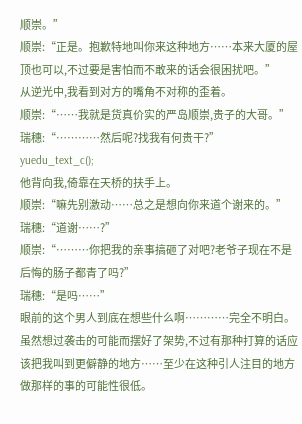顺崇。”
顺崇:“正是。抱歉特地叫你来这种地方……本来大厦的屋顶也可以,不过要是害怕而不敢来的话会很困扰吧。”
从逆光中,我看到对方的嘴角不对称的歪着。
顺崇:“……我就是货真价实的严岛顺崇,贵子的大哥。”
瑞穗:“…………然后呢?找我有何贵干?”
yuedu_text_c();
他背向我,倚靠在天桥的扶手上。
顺崇:“嘛先别激动……总之是想向你来道个谢来的。”
瑞穗:“道谢……?”
顺崇:“………你把我的亲事搞砸了对吧?老爷子现在不是后悔的肠子都青了吗?”
瑞穗:“是吗……”
眼前的这个男人到底在想些什么啊…………完全不明白。
虽然想过袭击的可能而摆好了架势,不过有那种打算的话应该把我叫到更僻静的地方……至少在这种引人注目的地方做那样的事的可能性很低。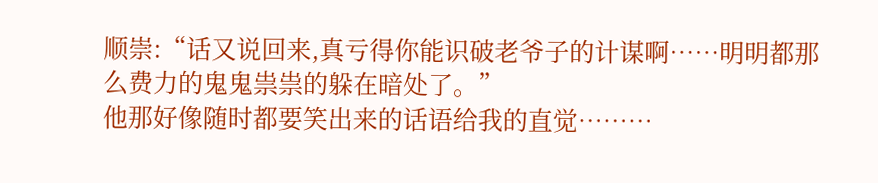顺崇:“话又说回来,真亏得你能识破老爷子的计谋啊……明明都那么费力的鬼鬼祟祟的躲在暗处了。”
他那好像随时都要笑出来的话语给我的直觉………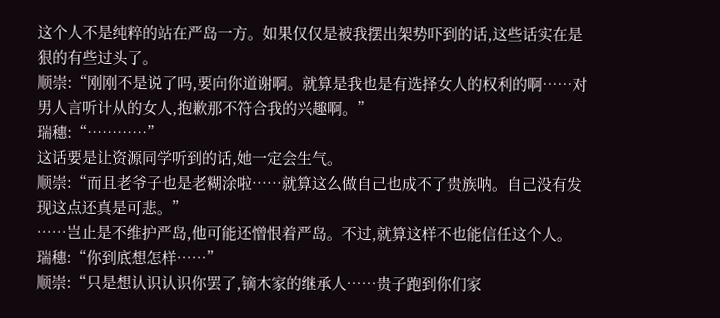这个人不是纯粹的站在严岛一方。如果仅仅是被我摆出架势吓到的话,这些话实在是狠的有些过头了。
顺崇:“刚刚不是说了吗,要向你道谢啊。就算是我也是有选择女人的权利的啊……对男人言听计从的女人,抱歉那不符合我的兴趣啊。”
瑞穗:“…………”
这话要是让资源同学听到的话,她一定会生气。
顺崇:“而且老爷子也是老糊涂啦……就算这么做自己也成不了贵族呐。自己没有发现这点还真是可悲。”
……岂止是不维护严岛,他可能还憎恨着严岛。不过,就算这样不也能信任这个人。
瑞穗:“你到底想怎样……”
顺崇:“只是想认识认识你罢了,镝木家的继承人……贵子跑到你们家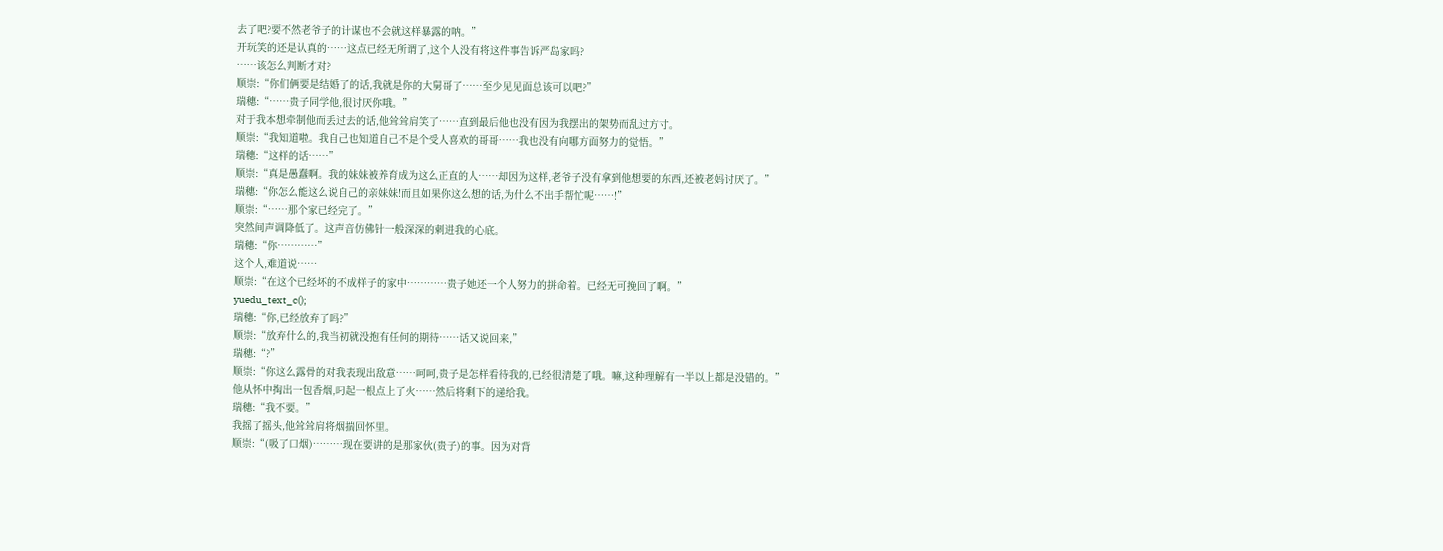去了吧?要不然老爷子的计谋也不会就这样暴露的呐。”
开玩笑的还是认真的……这点已经无所谓了,这个人没有将这件事告诉严岛家吗?
……该怎么判断才对?
顺崇:“你们俩要是结婚了的话,我就是你的大舅哥了……至少见见面总该可以吧?”
瑞穗:“……贵子同学他,很讨厌你哦。”
对于我本想牵制他而丢过去的话,他耸耸肩笑了……直到最后他也没有因为我摆出的架势而乱过方寸。
顺崇:“我知道啦。我自己也知道自己不是个受人喜欢的哥哥……我也没有向哪方面努力的觉悟。”
瑞穗:“这样的话……”
顺崇:“真是愚蠢啊。我的妹妹被养育成为这么正直的人……却因为这样,老爷子没有拿到他想要的东西,还被老妈讨厌了。”
瑞穗:“你怎么能这么说自己的亲妹妹!而且如果你这么想的话,为什么不出手帮忙呢……!”
顺崇:“……那个家已经完了。”
突然间声调降低了。这声音仿佛针一般深深的刺进我的心底。
瑞穗:“你…………”
这个人,难道说……
顺崇:“在这个已经坏的不成样子的家中…………贵子她还一个人努力的拼命着。已经无可挽回了啊。”
yuedu_text_c();
瑞穗:“你,已经放弃了吗?”
顺崇:“放弃什么的,我当初就没抱有任何的期待……话又说回来,”
瑞穗:“?”
顺崇:“你这么露骨的对我表现出敌意……呵呵,贵子是怎样看待我的,已经很清楚了哦。嘛,这种理解有一半以上都是没错的。”
他从怀中掏出一包香烟,叼起一根点上了火……然后将剩下的递给我。
瑞穗:“我不要。”
我摇了摇头,他耸耸肩将烟揣回怀里。
顺崇:“(吸了口烟)………现在要讲的是那家伙(贵子)的事。因为对背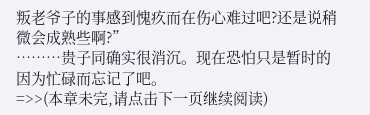叛老爷子的事感到愧疚而在伤心难过吧?还是说稍微会成熟些啊?”
………贵子同确实很消沉。现在恐怕只是暂时的因为忙碌而忘记了吧。
=>>(本章未完,请点击下一页继续阅读)